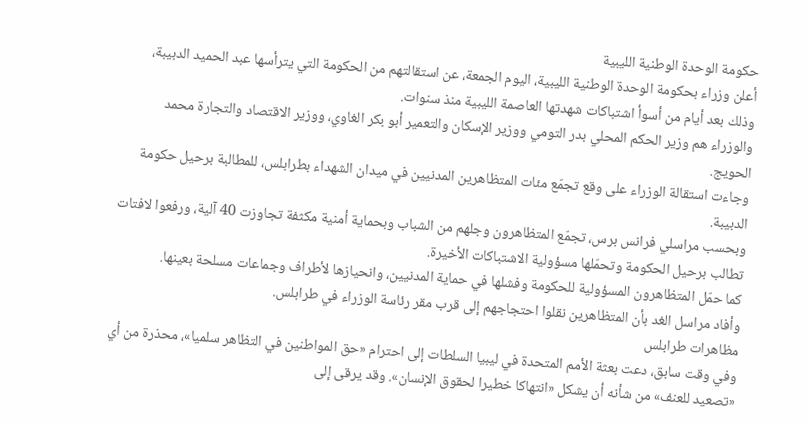حكومة الوحدة الوطنية الليبية
أعلن وزراء بحكومة الوحدة الوطنية الليبية، اليوم الجمعة، عن استقالتهم من الحكومة التي يترأسها عبد الحميد الدبيبة، وذلك بعد أيام من أسوأ اشتباكات شهدتها العاصمة الليبية منذ سنوات.
والوزراء هم وزير الحكم المحلي بدر التومي ووزير الإسكان والتعمير أبو بكر الغاوي، ووزير الاقتصاد والتجارة محمد الحويج.
وجاءت استقالة الوزراء على وقع تجمّع مئات المتظاهرين المدنيين في ميدان الشهداء بطرابلس، للمطالبة برحيل حكومة الدبيبة.
وبحسب مراسلي فرانس برس، تجمّع المتظاهرون وجلهم من الشباب وبحماية أمنية مكثفة تجاوزت 40 آلية، ورفعوا لافتات تطالب برحيل الحكومة وتحمّلها مسؤولية الاشتباكات الأخيرة.
كما حمّل المتظاهرون المسؤولية للحكومة وفشلها في حماية المدنيين، وانحيازها لأطراف وجماعات مسلحة بعينها.
وأفاد مراسل الغد بأن المتظاهرين نقلوا احتجاجهم إلى قرب مقر رئاسة الوزراء في طرابلس.
مظاهرات طرابلس
وفي وقت سابق، دعت بعثة الأمم المتحدة في ليبيا السلطات إلى احترام «حق المواطنين في التظاهر سلميا»، محذرة من أي «تصعيد للعنف» من شأنه أن يشكل «انتهاكا خطيرا لحقوق الإنسان». وقد يرقى إلى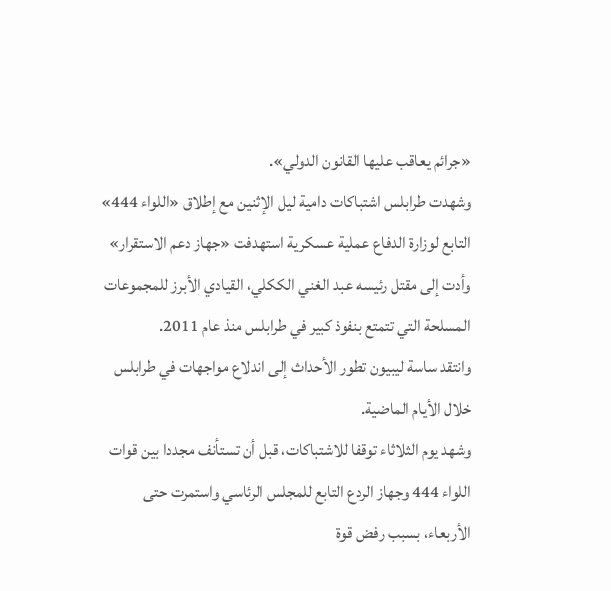«جرائم يعاقب عليها القانون الدولي».
وشهدت طرابلس اشتباكات دامية ليل الإثنين مع إطلاق «اللواء 444» التابع لوزارة الدفاع عملية عسكرية استهدفت «جهاز دعم الاستقرار» وأدت إلى مقتل رئيسه عبد الغني الككلي، القيادي الأبرز للمجموعات المسلحة التي تتمتع بنفوذ كبير في طرابلس منذ عام 2011.
وانتقد ساسة ليبيون تطور الأحداث إلى اندلاع مواجهات في طرابلس خلال الأيام الماضية.
وشهد يوم الثلاثاء توقفا للاشتباكات، قبل أن تستأنف مجددا بين قوات اللواء 444 وجهاز الردع التابع للمجلس الرئاسي واستمرت حتى الأربعاء، بسبب رفض قوة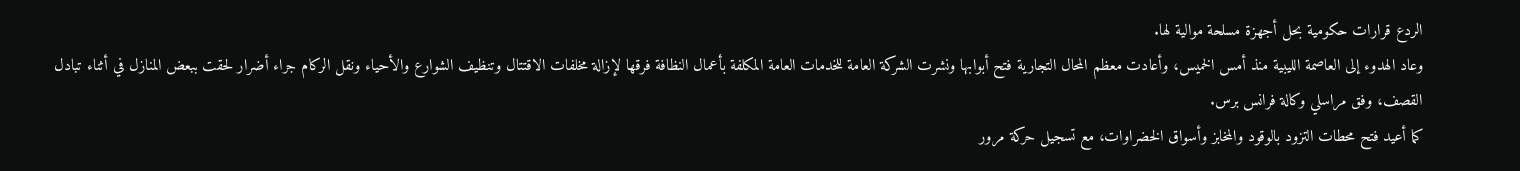الردع قرارات حكومية بحل أجهزة مسلحة موالية لها.
وعاد الهدوء إلى العاصمة الليبية منذ أمس الخميس، وأعادت معظم المحال التجارية فتح أبوابها ونشرت الشركة العامة للخدمات العامة المكلفة بأعمال النظافة فرقها لإزالة مخلفات الاقتتال وتنظيف الشوارع والأحياء ونقل الركام جراء أضرار لحقت ببعض المنازل في أثناء تبادل القصف، وفق مراسلي وكالة فرانس برس.
كما أعيد فتح محطات التزود بالوقود والمخابز وأسواق الخضراوات، مع تسجيل حركة مرور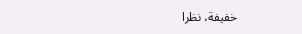خفيفة، نظرا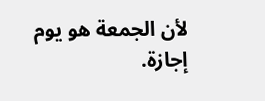لأن الجمعة هو يوم إجازة.